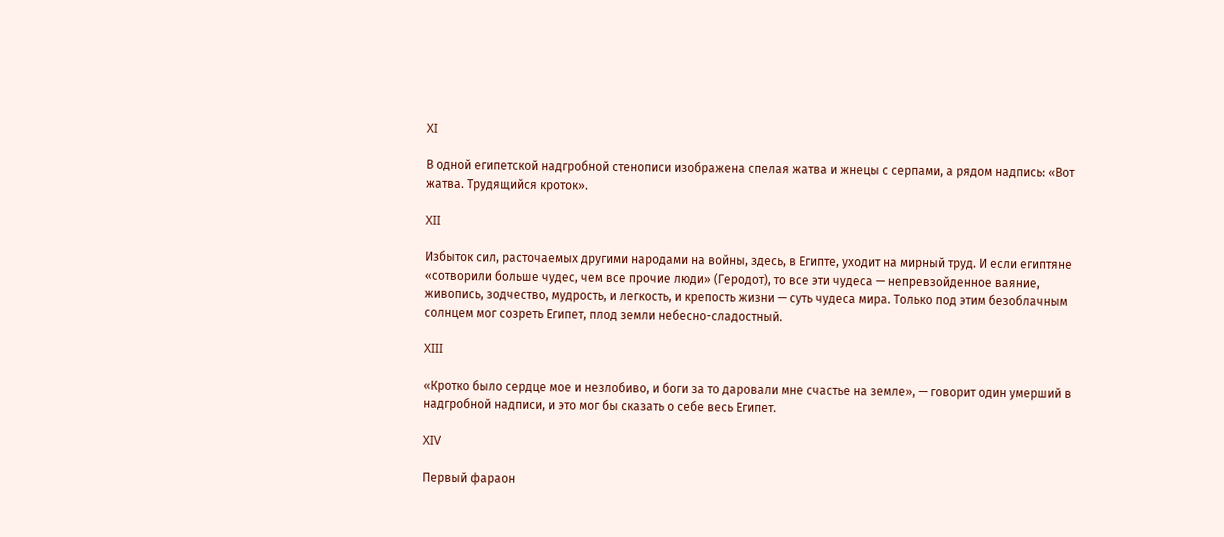XI

В одной египетской надгробной стенописи изображена спелая жатва и жнецы с серпами, а рядом надпись: «Вот жатва. Трудящийся кроток».

XII

Избыток сил, расточаемых другими народами на войны, здесь, в Египте, уходит на мирный труд. И если египтяне «сотворили больше чудес, чем все прочие люди» (Геродот), то все эти чудеса — непревзойденное ваяние, живопись, зодчество, мудрость, и легкость, и крепость жизни — суть чудеса мира. Только под этим безоблачным солнцем мог созреть Египет, плод земли небесно-сладостный.

XIII

«Кротко было сердце мое и незлобиво, и боги за то даровали мне счастье на земле», — говорит один умерший в надгробной надписи, и это мог бы сказать о себе весь Египет.

XIV

Первый фараон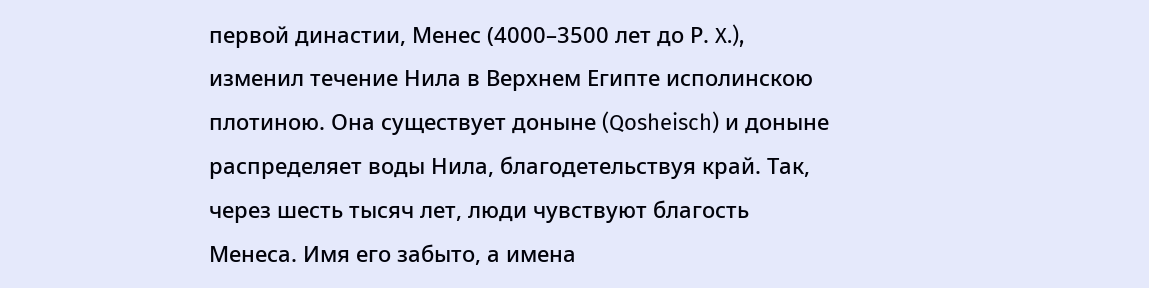первой династии, Менес (4000–3500 лет до Р. X.), изменил течение Нила в Верхнем Египте исполинскою плотиною. Она существует доныне (Qosheisch) и доныне распределяет воды Нила, благодетельствуя край. Так, через шесть тысяч лет, люди чувствуют благость Менеса. Имя его забыто, а имена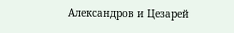Александров и Цезарей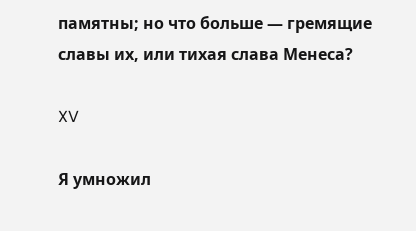памятны; но что больше — гремящие славы их, или тихая слава Менеса?

XV

Я умножил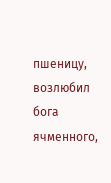пшеницу, возлюбил бога ячменного,